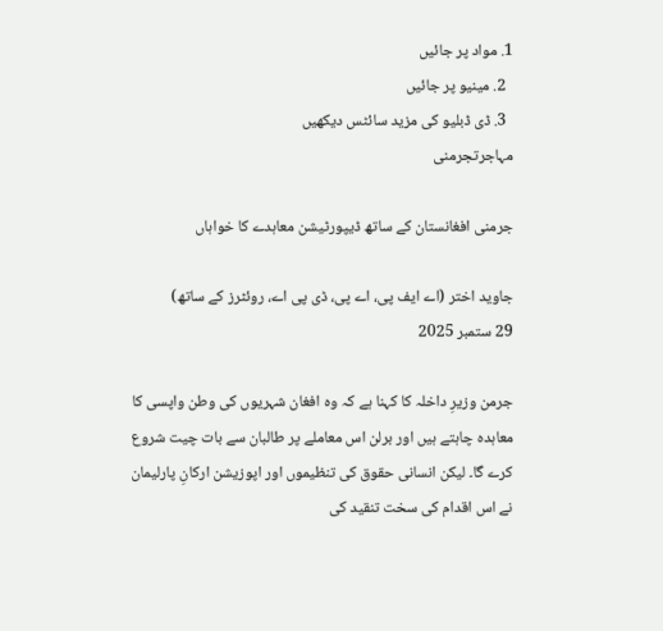1. مواد پر جائیں
  2. مینیو پر جائیں
  3. ڈی ڈبلیو کی مزید سائٹس دیکھیں
مہاجرتجرمنی

جرمنی افغانستان کے ساتھ ڈیپورٹیشن معاہدے کا خواہاں

جاوید اختر (اے ایف پی، اے پی، ڈی پی اے، روئٹرز کے ساتھ)
29 ستمبر 2025

جرمن وزیرِ داخلہ کا کہنا ہے کہ وہ افغان شہریوں کی وطن واپسی کا معاہدہ چاہتے ہیں اور برلن اس معاملے پر طالبان سے بات چیت شروع کرے گا۔ لیکن انسانی حقوق کی تنظیموں اور اپوزیشن ارکانِ پارلیمان نے اس اقدام کی سخت تنقید کی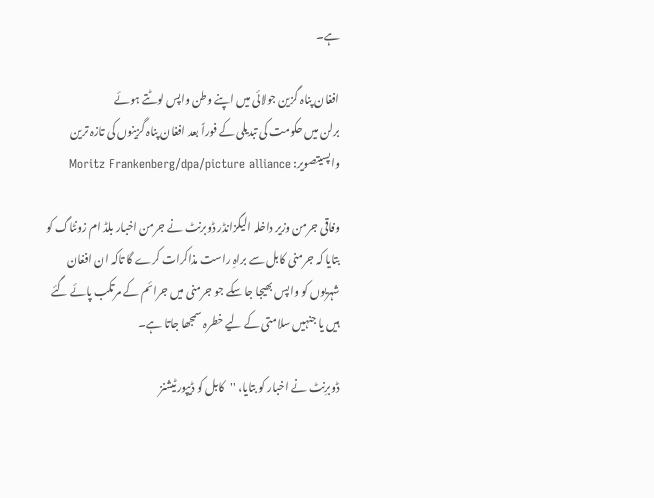ہے۔

افغان پناہ گزین جولائی میں اپنے وطن واپس لوٹتے ہوئے
برلن میں حکومت کی تبدیلی کے فوراً بعد افغان پناہ گزینوں کی تازہ ترین واپسیتصویر: Moritz Frankenberg/dpa/picture alliance

وفاقی جرمن وزیر داخلہ الیگزانڈر ڈوبرنٹ نے جرمن اخبار بلڈ ام زونٹاگ کو بتایا کہ جرمنی کابل سے براہِ راست مذاکرات کرے گا تاکہ ان افغان شہریوں کو واپس بھیجا جا سکے جو جرمنی میں جرائم کے مرتکب پائے گئے ہیں یا جنہیں سلامتی کے لیے خطرہ سمجھا جاتا ہے۔

ڈوبرِنٹ نے اخبار کو بتایا، ''کابل کو ڈیپورٹیشنز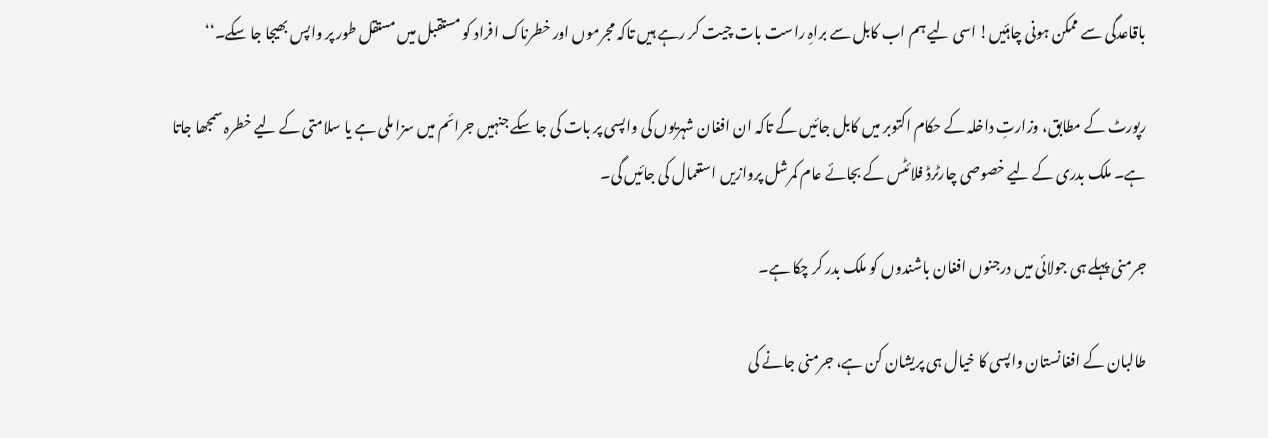باقاعدگی سے ممکن ہونی چاہئیں! اسی لیے ہم اب کابل سے براہِ راست بات چیت کر رہے ہیں تاکہ مجرموں اور خطرناک افراد کو مستقبل میں مستقل طور پر واپس بھیجا جا سکے۔‘‘

رپورٹ کے مطابق، وزارتِ داخلہ کے حکام اکتوبر میں کابل جائیں گے تاکہ ان افغان شہریوں کی واپسی پر بات کی جا سکے جنہیں جرائم میں سزا ملی ہے یا سلامتی کے لیے خطرہ سمجھا جاتا ہے۔ ملک بدری کے لیے خصوصی چارٹرڈ فلائٹس کے بجائے عام کمرشل پروازیں استعمال کی جائیں گی۔

جرمنی پہلے ہی جولائی میں درجنوں افغان باشندوں کو ملک بدر کر چکا ہے۔

طالبان کے افغانستان واپسی کا خیال ہی پریشان کن ہے، جرمنی جانے کی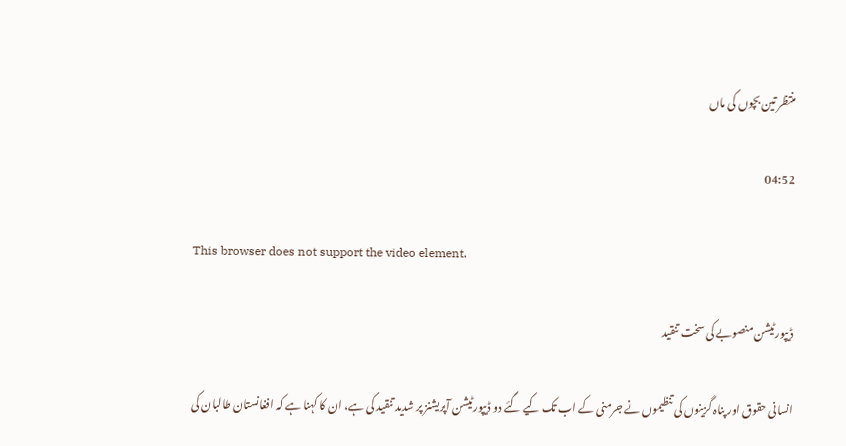منتظر تین بچوں کی ماں

04:52

This browser does not support the video element.

ڈیپورٹیشن منصوبے کی سخت تنقید

انسانی حقوق اور پناہ گزینوں کی تنظیموں نے جرمنی کے اب تک کیے گئے دو ڈیپورٹیشن آپریشنز پر شدید تنقید کی ہے، ان کا کہنا ہے کہ افغانستان طالبان کی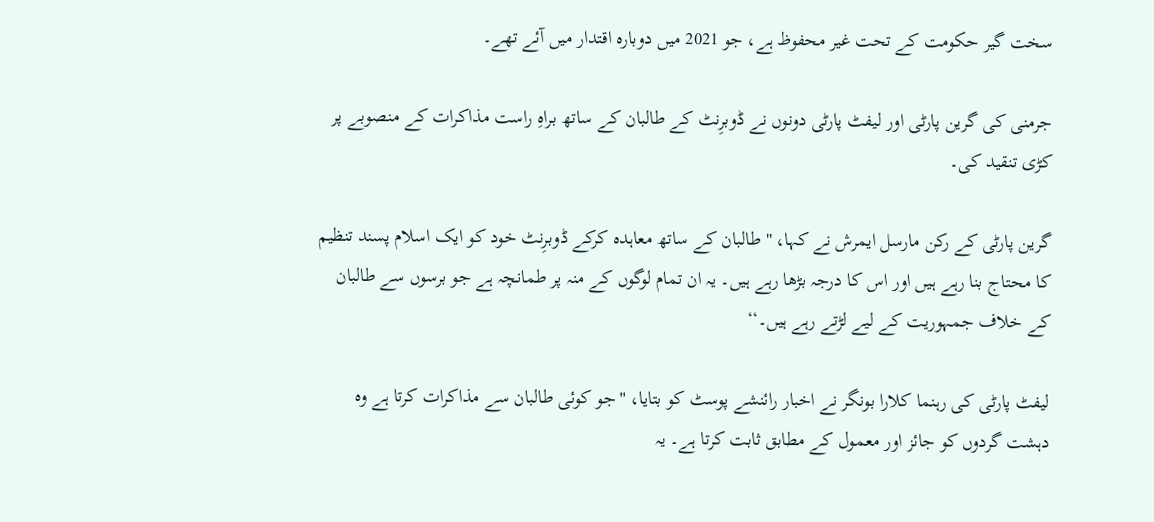سخت گیر حکومت کے تحت غیر محفوظ ہے، جو 2021 میں دوبارہ اقتدار میں آئے تھے۔

جرمنی کی گرین پارٹی اور لیفٹ پارٹی دونوں نے ڈوبرِنٹ کے طالبان کے ساتھ براہِ راست مذاکرات کے منصوبے پر کڑی تنقید کی۔

گرین پارٹی کے رکن مارسل ایمرش نے کہا، ''طالبان کے ساتھ معاہدہ کرکے ڈوبرِنٹ خود کو ایک اسلام پسند تنظیم کا محتاج بنا رہے ہیں اور اس کا درجہ بڑھا رہے ہیں۔ یہ ان تمام لوگوں کے منہ پر طمانچہ ہے جو برسوں سے طالبان کے خلاف جمہوریت کے لیے لڑتے رہے ہیں۔‘‘

لیفٹ پارٹی کی رہنما کلارا بونگر نے اخبار رائنشے پوسٹ کو بتایا، ''جو کوئی طالبان سے مذاکرات کرتا ہے وہ دہشت گردوں کو جائز اور معمول کے مطابق ثابت کرتا ہے۔ یہ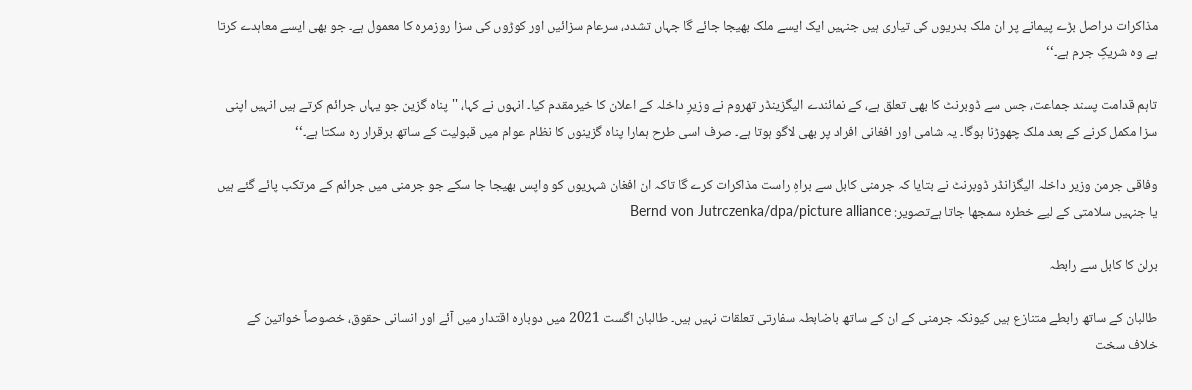مذاکرات دراصل بڑے پیمانے پر ان ملک بدریوں کی تیاری ہیں جنہیں ایک ایسے ملک بھیجا جائے گا جہاں تشدد، سرعام سزائیں اور کوڑوں کی سزا روزمرہ کا معمول ہے۔ جو بھی ایسے معاہدے کرتا ہے وہ شریکِ جرم ہے۔‘‘

تاہم قدامت پسند جماعت، جس سے ڈوبرنٹ کا بھی تعلق ہے، کے نمائندے الیگزینڈر تھروم نے وزیرِ داخلہ کے اعلان کا خیرمقدم کیا۔ انہوں نے کہا، ''پناہ گزین جو یہاں جرائم کرتے ہیں انہیں اپنی سزا مکمل کرنے کے بعد ملک چھوڑنا ہوگا۔ یہ شامی اور افغانی افراد پر بھی لاگو ہوتا ہے۔ صرف اسی طرح ہمارا پناہ گزینوں کا نظام عوام میں قبولیت کے ساتھ برقرار رہ سکتا ہے۔‘‘

وفاقی جرمن وزیر داخلہ الیگزانڈر ڈوبرنٹ نے بتایا کہ جرمنی کابل سے براہِ راست مذاکرات کرے گا تاکہ ان افغان شہریوں کو واپس بھیجا جا سکے جو جرمنی میں جرائم کے مرتکب پائے گئے ہیں یا جنہیں سلامتی کے لیے خطرہ سمجھا جاتا ہےتصویر: Bernd von Jutrczenka/dpa/picture alliance

برلن کا کابل سے رابطہ

طالبان کے ساتھ رابطے متنازع ہیں کیونکہ جرمنی کے ان کے ساتھ باضابطہ سفارتی تعلقات نہیں ہیں۔ طالبان اگست 2021 میں دوبارہ اقتدار میں آئے اور انسانی حقوق، خصوصاً خواتین کے خلاف سخت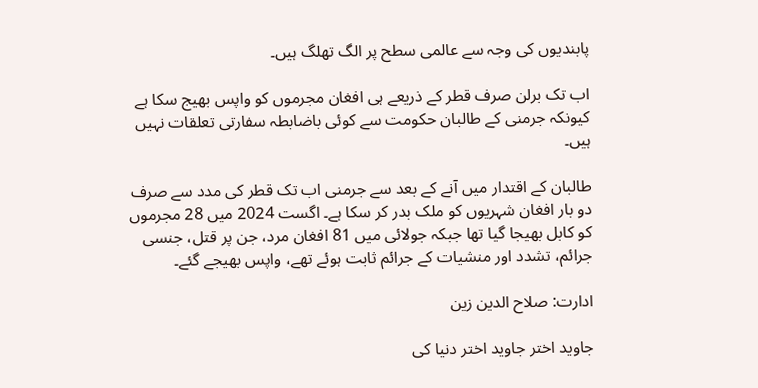پابندیوں کی وجہ سے عالمی سطح پر الگ تھلگ ہیں۔

اب تک برلن صرف قطر کے ذریعے ہی افغان مجرموں کو واپس بھیج سکا ہے کیونکہ جرمنی کے طالبان حکومت سے کوئی باضابطہ سفارتی تعلقات نہیں ہیں۔

طالبان کے اقتدار میں آنے کے بعد سے جرمنی اب تک قطر کی مدد سے صرف دو بار افغان شہریوں کو ملک بدر کر سکا ہے۔ اگست 2024 میں 28 مجرموں کو کابل بھیجا گیا تھا جبکہ جولائی میں 81 افغان مرد، جن پر قتل، جنسی جرائم، تشدد اور منشیات کے جرائم ثابت ہوئے تھے، واپس بھیجے گئے۔

ادارت: صلاح الدین زین

جاوید اختر جاوید اختر دنیا کی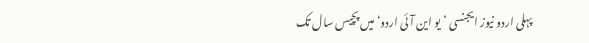پہلی اردو نیوز ایجنسی ’یو این آئی اردو‘ میں پچیس سال تک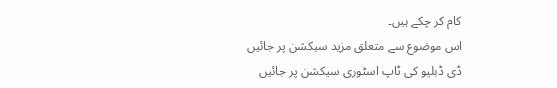کام کر چکے ہیں۔
اس موضوع سے متعلق مزید سیکشن پر جائیں
ڈی ڈبلیو کی ٹاپ اسٹوری سیکشن پر جائیں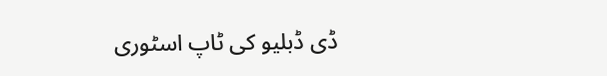ڈی ڈبلیو کی ٹاپ اسٹوری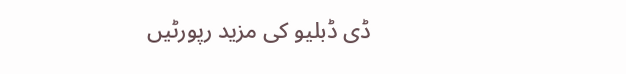ڈی ڈبلیو کی مزید رپورٹیں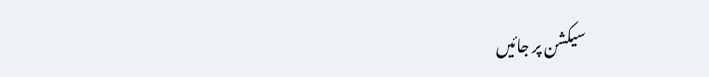سیکشن پر جائیں